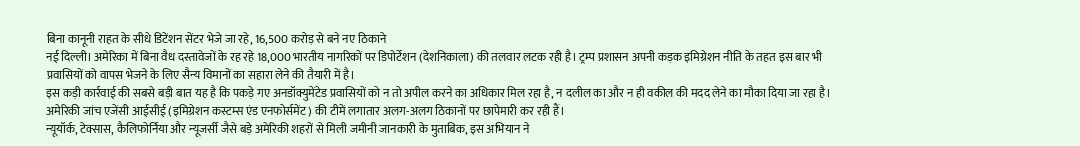बिना कानूनी राहत के सीधे डिटेंशन सेंटर भेजे जा रहे, 16,500 करोड़ से बने नए ठिकाने
नई दिल्ली। अमेरिका में बिना वैध दस्तावेजों के रह रहे 18,000 भारतीय नागरिकों पर डिपोर्टेशन (देशनिकाला) की तलवार लटक रही है। ट्रम्प प्रशासन अपनी कड़क इमिग्रेशन नीति के तहत इस बार भी प्रवासियों को वापस भेजने के लिए सैन्य विमानों का सहारा लेने की तैयारी में है।
इस कड़ी कार्रवाई की सबसे बड़ी बात यह है कि पकड़े गए अनडॉक्युमेंटेड प्रवासियों को न तो अपील करने का अधिकार मिल रहा है, न दलील का और न ही वकील की मदद लेने का मौका दिया जा रहा है। अमेरिकी जांच एजेंसी आईसीई (इमिग्रेशन कस्टम्स एंड एनफोर्समेंट) की टीमें लगातार अलग-अलग ठिकानों पर छापेमारी कर रही हैं।
न्यूयॉर्क, टेक्सास, कैलिफोर्निया और न्यूजर्सी जैसे बड़े अमेरिकी शहरों से मिली जमीनी जानकारी के मुताबिक, इस अभियान ने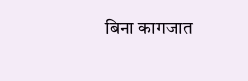बिना कागजात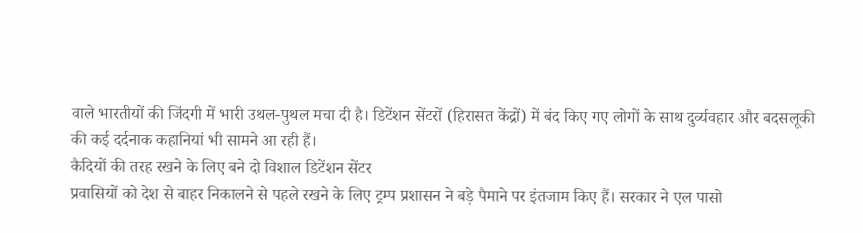वाले भारतीयों की जिंदगी में भारी उथल-पुथल मचा दी है। डिटेंशन सेंटरों (हिरासत केंद्रों) में बंद किए गए लोगों के साथ दुर्व्यवहार और बदसलूकी की कई दर्दनाक कहानियां भी सामने आ रही हैं।
कैदियों की तरह रखने के लिए बने दो विशाल डिटेंशन सेंटर
प्रवासियों को देश से बाहर निकालने से पहले रखने के लिए ट्रम्प प्रशासन ने बड़े पैमाने पर इंतजाम किए हैं। सरकार ने एल पासो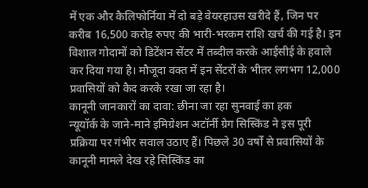में एक और कैलिफोर्निया में दो बड़े वेयरहाउस खरीदे हैं, जिन पर करीब 16,500 करोड़ रुपए की भारी-भरकम राशि खर्च की गई है। इन विशाल गोदामों को डिटेंशन सेंटर में तब्दील करके आईसीई के हवाले कर दिया गया है। मौजूदा वक्त में इन सेंटरों के भीतर लगभग 12,000 प्रवासियों को कैद करके रखा जा रहा है।
कानूनी जानकारों का दावा: छीना जा रहा सुनवाई का हक
न्यूयॉर्क के जाने-माने इमिग्रेशन अटॉर्नी ग्रेग सिस्किंड ने इस पूरी प्रक्रिया पर गंभीर सवाल उठाए हैं। पिछले 30 वर्षों से प्रवासियों के कानूनी मामले देख रहे सिस्किंड का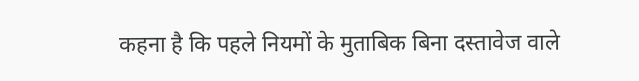कहना है कि पहले नियमों के मुताबिक बिना दस्तावेज वाले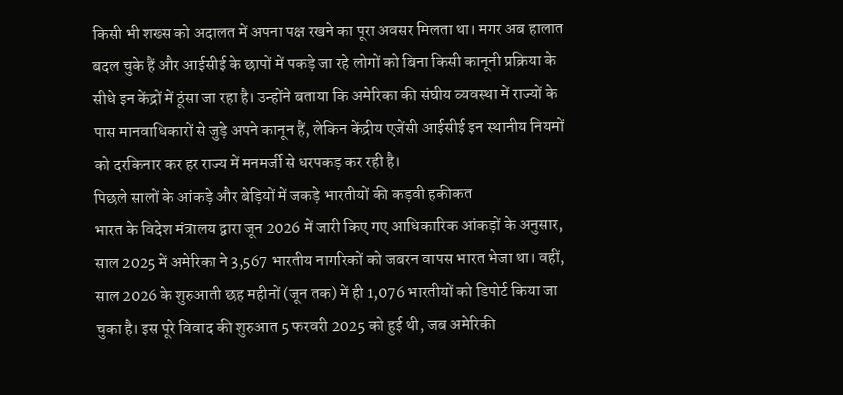किसी भी शख्स को अदालत में अपना पक्ष रखने का पूरा अवसर मिलता था। मगर अब हालात बदल चुके हैं और आईसीई के छापों में पकड़े जा रहे लोगों को बिना किसी कानूनी प्रक्रिया के सीधे इन केंद्रों में ठूंसा जा रहा है। उन्होंने बताया कि अमेरिका की संघीय व्यवस्था में राज्यों के पास मानवाधिकारों से जुड़े अपने कानून हैं, लेकिन केंद्रीय एजेंसी आईसीई इन स्थानीय नियमों को दरकिनार कर हर राज्य में मनमर्जी से धरपकड़ कर रही है।
पिछले सालों के आंकड़े और बेड़ियों में जकड़े भारतीयों की कड़वी हकीकत
भारत के विदेश मंत्रालय द्वारा जून 2026 में जारी किए गए आधिकारिक आंकड़ों के अनुसार, साल 2025 में अमेरिका ने 3,567 भारतीय नागरिकों को जबरन वापस भारत भेजा था। वहीं, साल 2026 के शुरुआती छह महीनों (जून तक) में ही 1,076 भारतीयों को डिपोर्ट किया जा चुका है। इस पूरे विवाद की शुरुआत 5 फरवरी 2025 को हुई थी, जब अमेरिकी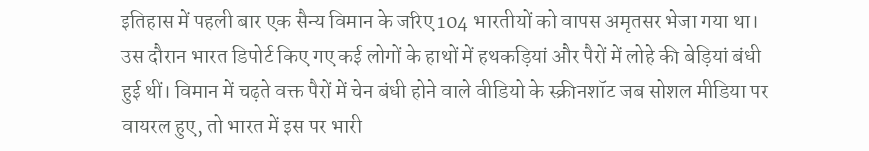इतिहास में पहली बार एक सैन्य विमान के जरिए 104 भारतीयों को वापस अमृतसर भेजा गया था। उस दौरान भारत डिपोर्ट किए गए कई लोगों के हाथों में हथकड़ियां और पैरों में लोहे की बेड़ियां बंधी हुई थीं। विमान में चढ़ते वक्त पैरों में चेन बंधी होने वाले वीडियो के स्क्रीनशॉट जब सोशल मीडिया पर वायरल हुए, तो भारत में इस पर भारी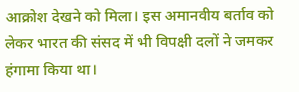आक्रोश देखने को मिला। इस अमानवीय बर्ताव को लेकर भारत की संसद में भी विपक्षी दलों ने जमकर हंगामा किया था।